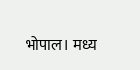भोपाल। मध्य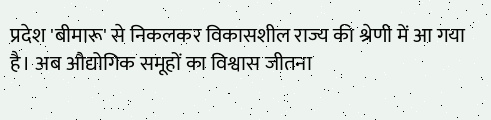प्रदेश 'बीमारू' से निकलकर विकासशील राज्य की श्रेणी में आ गया है। अब औद्योगिक समूहों का विश्वास जीतना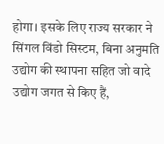होगा। इसके लिए राज्य सरकार ने सिंगल विंडो सिस्टम, बिना अनुमति उद्योग की स्थापना सहित जो वादे उद्योग जगत से किए हैं,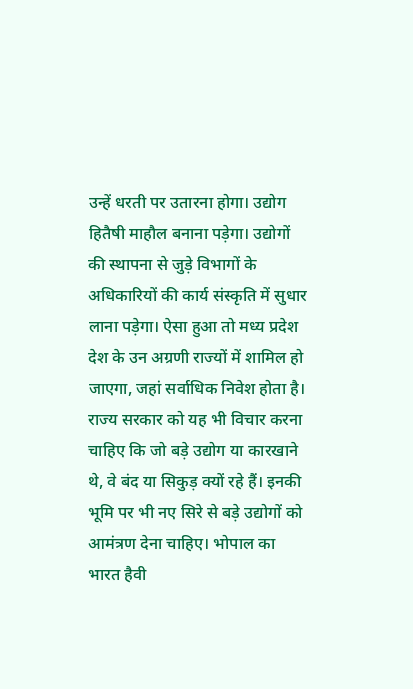उन्हें धरती पर उतारना होगा। उद्योग हितैषी माहौल बनाना पड़ेगा। उद्योगों की स्थापना से जुड़े विभागों के अधिकारियों की कार्य संस्कृति में सुधार लाना पड़ेगा। ऐसा हुआ तो मध्य प्रदेश देश के उन अग्रणी राज्यों में शामिल हो जाएगा, जहां सर्वाधिक निवेश होता है।
राज्य सरकार को यह भी विचार करना चाहिए कि जो बड़े उद्योग या कारखाने थे, वे बंद या सिकुड़ क्यों रहे हैं। इनकी भूमि पर भी नए सिरे से बड़े उद्योगों को आमंत्रण देना चाहिए। भोपाल का भारत हैवी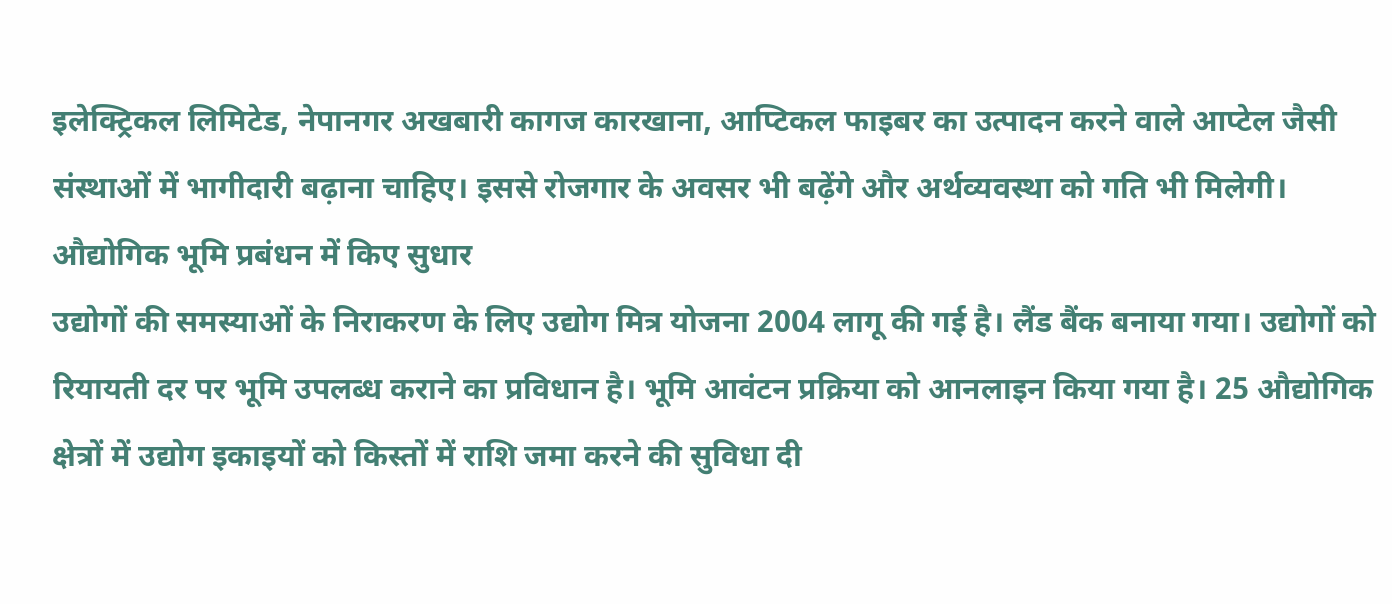इलेक्ट्रिकल लिमिटेड, नेपानगर अखबारी कागज कारखाना, आप्टिकल फाइबर का उत्पादन करने वाले आप्टेल जैसी संस्थाओं में भागीदारी बढ़ाना चाहिए। इससे रोजगार के अवसर भी बढ़ेंगे और अर्थव्यवस्था को गति भी मिलेगी।
औद्योगिक भूमि प्रबंधन में किए सुधार
उद्योगों की समस्याओं के निराकरण के लिए उद्योग मित्र योजना 2004 लागू की गई है। लैंड बैंक बनाया गया। उद्योगों को रियायती दर पर भूमि उपलब्ध कराने का प्रविधान है। भूमि आवंटन प्रक्रिया को आनलाइन किया गया है। 25 औद्योगिक क्षेत्रों में उद्योग इकाइयों को किस्तों में राशि जमा करने की सुविधा दी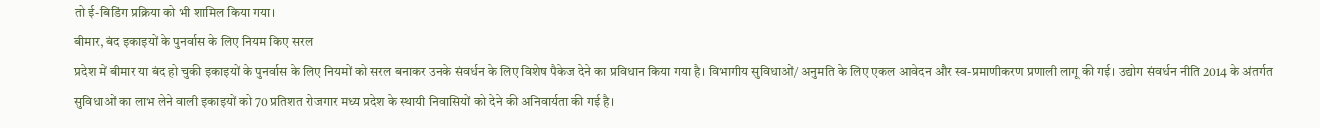तो ई-बिडिंग प्रक्रिया को भी शामिल किया गया।
बीमार, बंद इकाइयों के पुनर्वास के लिए नियम किए सरल
प्रदेश में बीमार या बंद हो चुकी इकाइयों के पुनर्वास के लिए नियमों को सरल बनाकर उनके संवर्धन के लिए विशेष पैकेज देने का प्रविधान किया गया है। विभागीय सुविधाओं/ अनुमति के लिए एकल आवेदन और स्व-प्रमाणीकरण प्रणाली लागू की गई। उद्योग संवर्धन नीति 2014 के अंतर्गत सुविधाओं का लाभ लेने वाली इकाइयों को 70 प्रतिशत रोजगार मध्य प्रदेश के स्थायी निवासियों को देने की अनिवार्यता की गई है।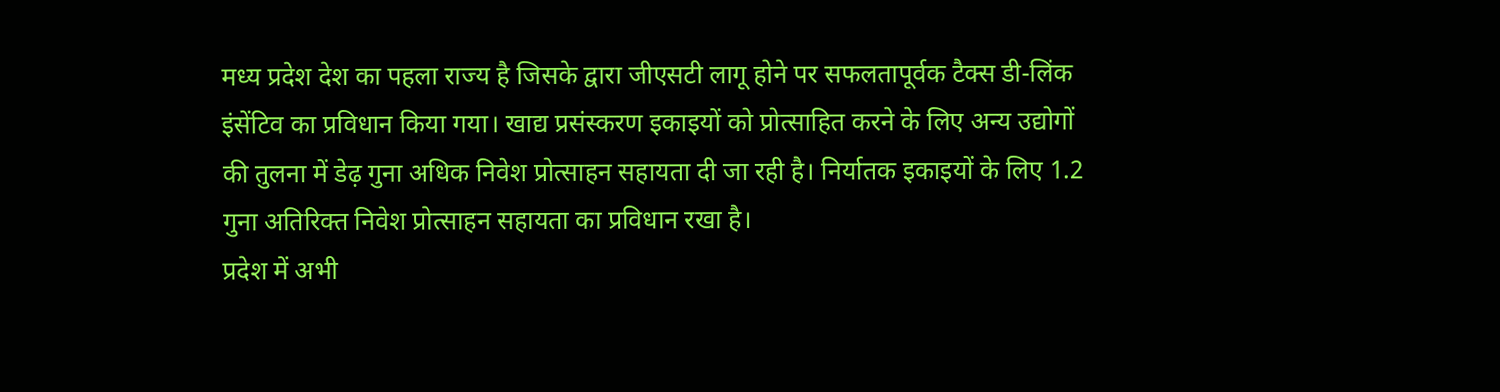मध्य प्रदेश देश का पहला राज्य है जिसके द्वारा जीएसटी लागू होने पर सफलतापूर्वक टैक्स डी-लिंक इंसेंटिव का प्रविधान किया गया। खाद्य प्रसंस्करण इकाइयों को प्रोत्साहित करने के लिए अन्य उद्योगों की तुलना में डेढ़ गुना अधिक निवेश प्रोत्साहन सहायता दी जा रही है। निर्यातक इकाइयों के लिए 1.2 गुना अतिरिक्त निवेश प्रोत्साहन सहायता का प्रविधान रखा है।
प्रदेश में अभी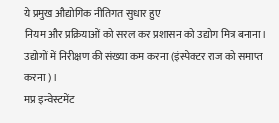ये प्रमुख औद्योगिक नीतिगत सुधार हुए
नियम और प्रक्रियाओं को सरल कर प्रशासन को उद्योग मित्र बनाना।
उद्योगों में निरीक्षण की संख्या कम करना (इंस्पेक्टर राज को समाप्त करना)।
मप्र इन्वेस्टमेंट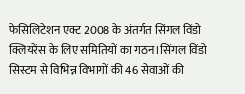फेसिलिटेशन एक्ट 2008 के अंतर्गत सिंगल विंडो क्लियरेंस के लिए समितियों का गठन।सिंगल विंडो सिस्टम से विभिन्न विभागों की 46 सेवाओं की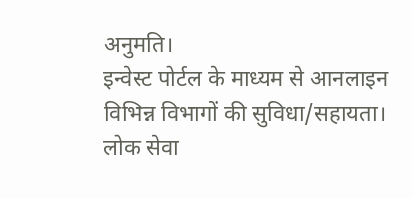अनुमति।
इन्वेस्ट पोर्टल के माध्यम से आनलाइन विभिन्न विभागों की सुविधा/सहायता।
लोक सेवा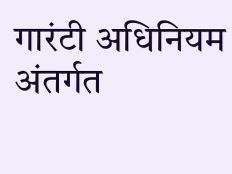गारंटी अधिनियम अंतर्गत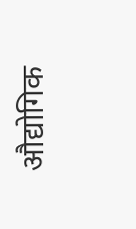औद्योगिक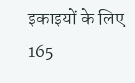इकाइयों के लिए 165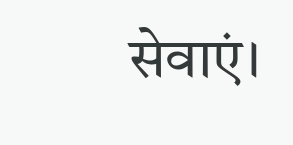सेवाएं।